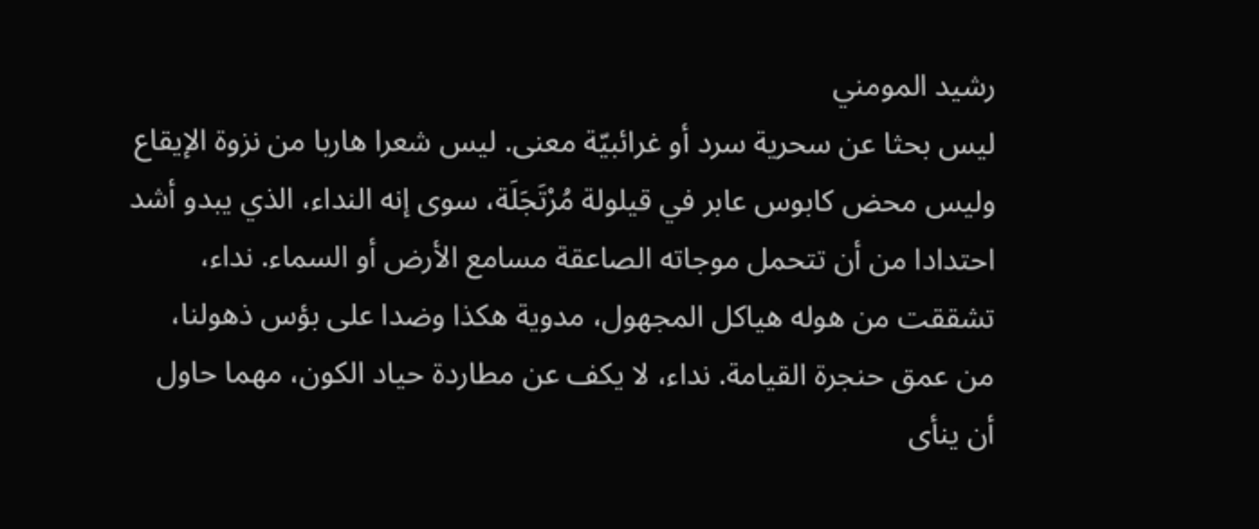رشيد المومني
ليس بحثا عن سحرية سرد أو غرائبيّة معنى. ليس شعرا هاربا من نزوة الإيقاع وليس محض كابوس عابر في قيلولة مُرْتَجَلَة، سوى إنه النداء، الذي يبدو أشد احتدادا من أن تتحمل موجاته الصاعقة مسامع الأرض أو السماء. نداء، تشققت من هوله هياكل المجهول، مدوية هكذا وضدا على بؤس ذهولنا، من عمق حنجرة القيامة. نداء، لا يكف عن مطاردة حياد الكون، مهما حاول أن ينأى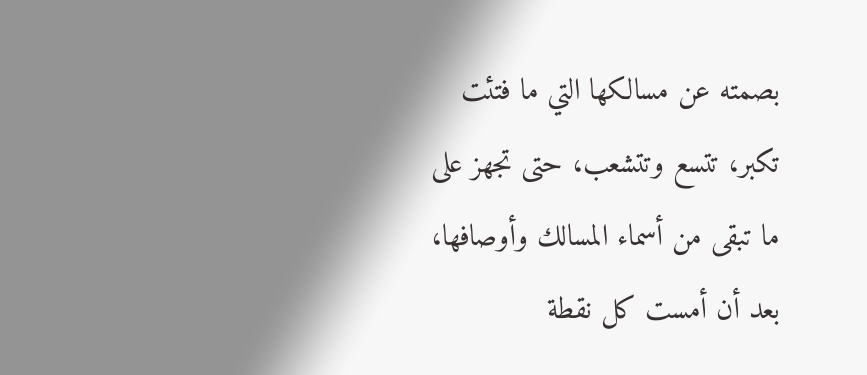بصمته عن مسالكها التي ما فتئت تكبر، تتسع وتتشعب، حتى تجهز على ما تبقى من أسماء المسالك وأوصافها، بعد أن أمست كل نقطة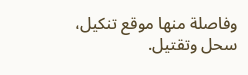وفاصلة منها موقع تنكيل، سحل وتقتيل.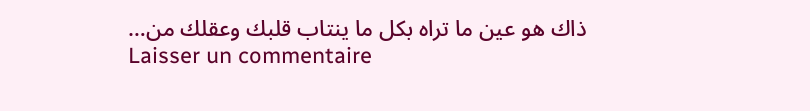ذاك هو عين ما تراه بكل ما ينتاب قلبك وعقلك من…
Laisser un commentaire